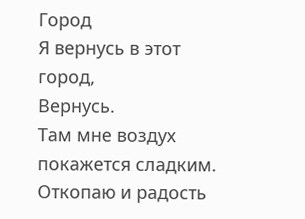Город
Я вернусь в этот город,
Вернусь.
Там мне воздух покажется сладким.
Откопаю и радость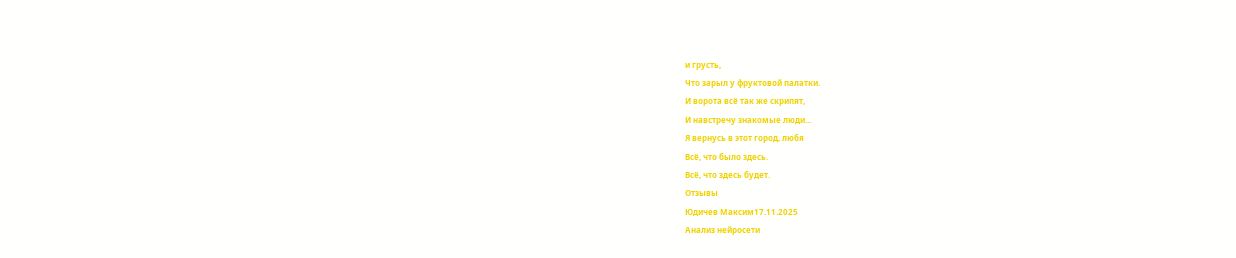и грусть,
Что зарыл у фруктовой палатки.
И ворота всё так же скрипят,
И навстречу знакомые люди...
Я вернусь в этот город, любя
Всё, что было здесь.
Всё, что здесь будет.
Отзывы
Юдичев Максим17.11.2025
Анализ нейросети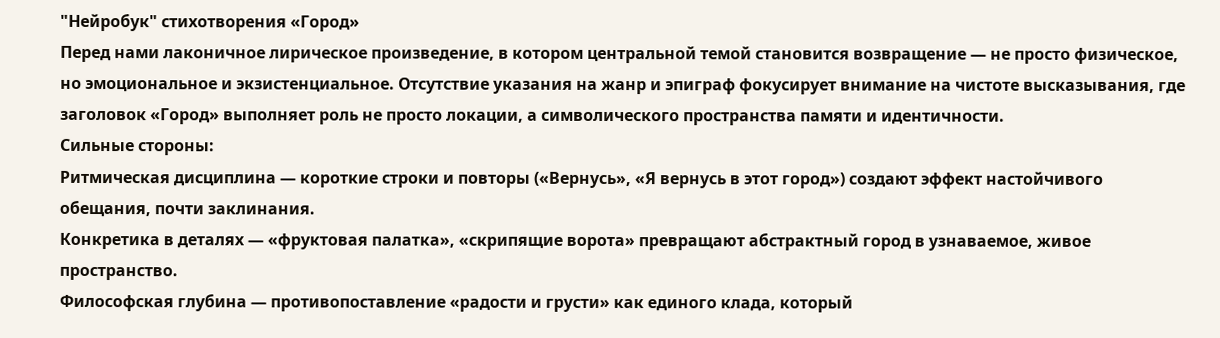"Нейробук" стихотворения «Город»
Перед нами лаконичное лирическое произведение, в котором центральной темой становится возвращение — не просто физическое, но эмоциональное и экзистенциальное. Отсутствие указания на жанр и эпиграф фокусирует внимание на чистоте высказывания, где заголовок «Город» выполняет роль не просто локации, а символического пространства памяти и идентичности.
Сильные стороны:
Ритмическая дисциплина — короткие строки и повторы («Вернусь», «Я вернусь в этот город») создают эффект настойчивого обещания, почти заклинания.
Конкретика в деталях — «фруктовая палатка», «скрипящие ворота» превращают абстрактный город в узнаваемое, живое пространство.
Философская глубина — противопоставление «радости и грусти» как единого клада, который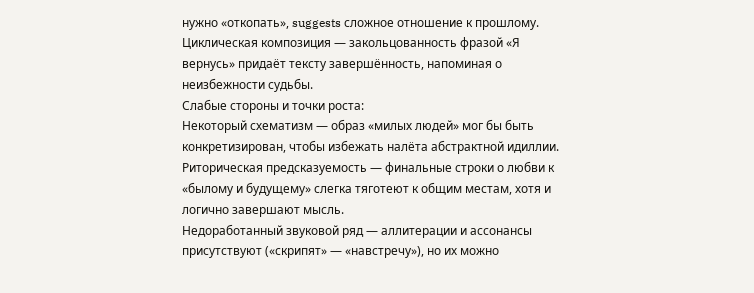нужно «откопать», suggests сложное отношение к прошлому.
Циклическая композиция — закольцованность фразой «Я вернусь» придаёт тексту завершённость, напоминая о неизбежности судьбы.
Слабые стороны и точки роста:
Некоторый схематизм — образ «милых людей» мог бы быть конкретизирован, чтобы избежать налёта абстрактной идиллии.
Риторическая предсказуемость — финальные строки о любви к «былому и будущему» слегка тяготеют к общим местам, хотя и логично завершают мысль.
Недоработанный звуковой ряд — аллитерации и ассонансы присутствуют («скрипят» — «навстречу»), но их можно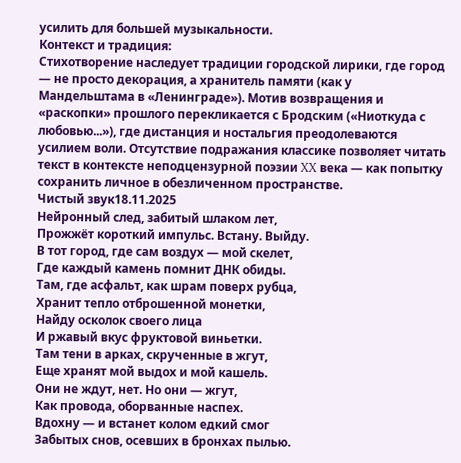усилить для большей музыкальности.
Контекст и традиция:
Стихотворение наследует традиции городской лирики, где город — не просто декорация, а хранитель памяти (как у Мандельштама в «Ленинграде»). Мотив возвращения и «раскопки» прошлого перекликается с Бродским («Ниоткуда с любовью...»), где дистанция и ностальгия преодолеваются усилием воли. Отсутствие подражания классике позволяет читать текст в контексте неподцензурной поэзии XX века — как попытку сохранить личное в обезличенном пространстве.
Чистый звук18.11.2025
Нейронный след, забитый шлаком лет,
Прожжёт короткий импульс. Встану. Выйду.
В тот город, где сам воздух — мой скелет,
Где каждый камень помнит ДНК обиды.
Там, где асфальт, как шрам поверх рубца,
Хранит тепло отброшенной монетки,
Найду осколок своего лица
И ржавый вкус фруктовой виньетки.
Там тени в арках, скрученные в жгут,
Еще хранят мой выдох и мой кашель.
Они не ждут, нет. Но они — жгут,
Как провода, оборванные наспех.
Вдохну — и встанет колом едкий смог
Забытых снов, осевших в бронхах пылью.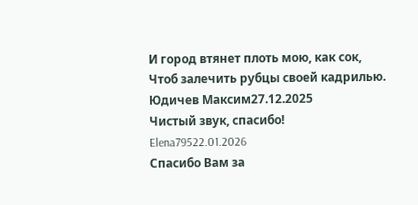И город втянет плоть мою, как сок,
Чтоб залечить рубцы своей кадрилью.
Юдичев Максим27.12.2025
Чистый звук, спасибо!
Elena79522.01.2026
Спасибо Вам за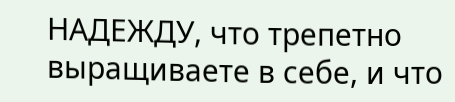НАДЕЖДУ, что трепетно выращиваете в себе, и что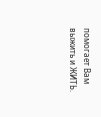помогает Вам выжить и ЖИТЬ.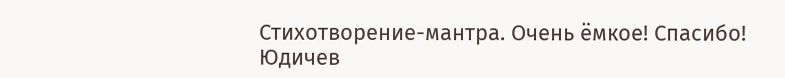Стихотворение-мантра. Очень ёмкое! Спасибо!
Юдичев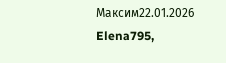Максим22.01.2026
Elena795,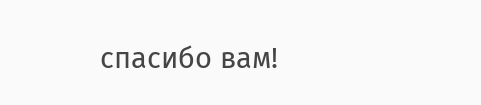спасибо вам!